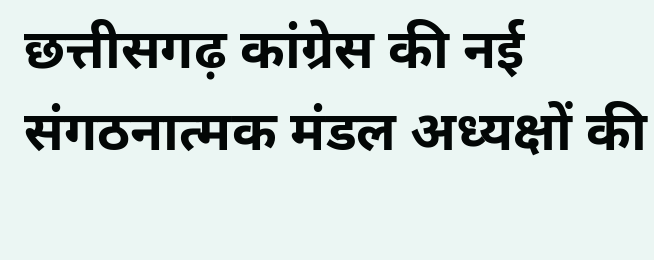छत्तीसगढ़ कांग्रेस की नई संगठनात्मक मंडल अध्यक्षों की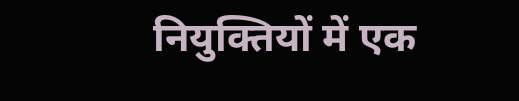नियुक्तियों में एक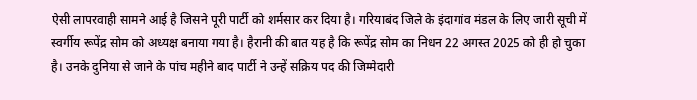ऐसी लापरवाही सामने आई है जिसने पूरी पार्टी को शर्मसार कर दिया है। गरियाबंद जिले के इंदागांव मंडल के लिए जारी सूची में स्वर्गीय रूपेंद्र सोम को अध्यक्ष बनाया गया है। हैरानी की बात यह है कि रूपेंद्र सोम का निधन 22 अगस्त 2025 को ही हो चुका है। उनके दुनिया से जाने के पांच महीने बाद पार्टी ने उन्हें सक्रिय पद की जिम्मेदारी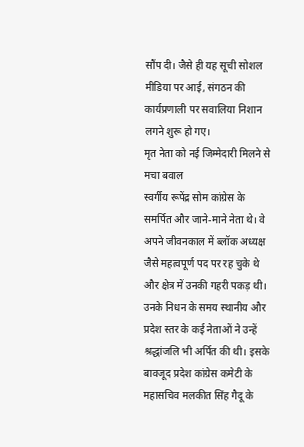सौंप दी। जैसे ही यह सूची सोशल मीडिया पर आई, संगठन की कार्यप्रणाली पर सवालिया निशान लगने शुरू हो गए।
मृत नेता को नई जिम्मेदारी मिलने से मचा बवाल
स्वर्गीय रूपेंद्र सोम कांग्रेस के समर्पित और जाने-माने नेता थे। वे अपने जीवनकाल में ब्लॉक अध्यक्ष जैसे महत्वपूर्ण पद पर रह चुके थे और क्षेत्र में उनकी गहरी पकड़ थी। उनके निधन के समय स्थानीय और प्रदेश स्तर के कई नेताओं ने उन्हें श्रद्धांजलि भी अर्पित की थी। इसके बावजूद प्रदेश कांग्रेस कमेटी के महासचिव मलकीत सिंह गैदू के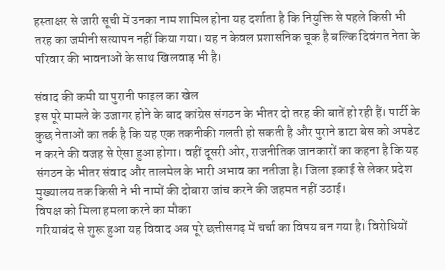हस्ताक्षर से जारी सूची में उनका नाम शामिल होना यह दर्शाता है कि नियुक्ति से पहले किसी भी तरह का जमीनी सत्यापन नहीं किया गया। यह न केवल प्रशासनिक चूक है बल्कि दिवंगत नेता के परिवार की भावनाओं के साथ खिलवाड़ भी है।

संवाद की कमी या पुरानी फाइल का खेल
इस पूरे मामले के उजागर होने के बाद कांग्रेस संगठन के भीतर दो तरह की बातें हो रही हैं। पार्टी के कुछ नेताओं का तर्क है कि यह एक तकनीकी गलती हो सकती है और पुराने डाटा बेस को अपडेट न करने की वजह से ऐसा हुआ होगा। वहीं दूसरी ओर, राजनीतिक जानकारों का कहना है कि यह संगठन के भीतर संवाद और तालमेल के भारी अभाव का नतीजा है। जिला इकाई से लेकर प्रदेश मुख्यालय तक किसी ने भी नामों की दोबारा जांच करने की जहमत नहीं उठाई।
विपक्ष को मिला हमला करने का मौका
गरियाबंद से शुरू हुआ यह विवाद अब पूरे छत्तीसगढ़ में चर्चा का विषय बन गया है। विरोधियों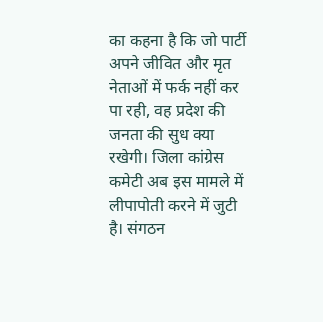का कहना है कि जो पार्टी अपने जीवित और मृत नेताओं में फर्क नहीं कर पा रही, वह प्रदेश की जनता की सुध क्या रखेगी। जिला कांग्रेस कमेटी अब इस मामले में लीपापोती करने में जुटी है। संगठन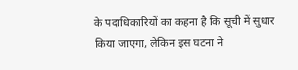के पदाधिकारियों का कहना है कि सूची में सुधार किया जाएगा, लेकिन इस घटना ने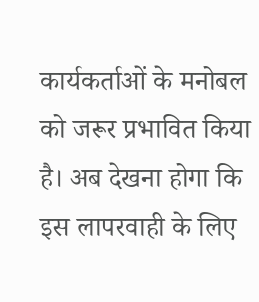कार्यकर्ताओं के मनोबल को जरूर प्रभावित किया है। अब देखना होगा कि इस लापरवाही के लिए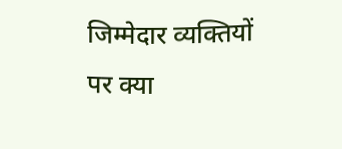जिम्मेदार व्यक्तियों पर क्या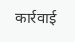कार्रवाई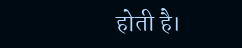होती है।